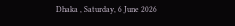Dhaka , Saturday, 6 June 2026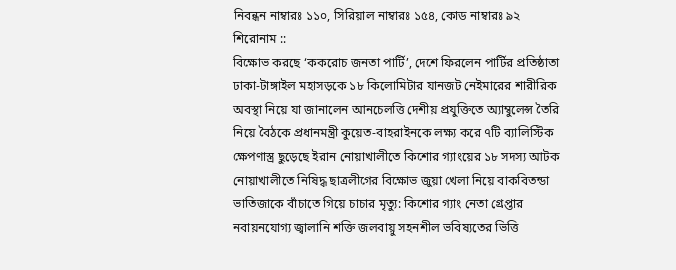নিবন্ধন নাম্বারঃ ১১০, সিরিয়াল নাম্বারঃ ১৫৪, কোড নাম্বারঃ ৯২
শিরোনাম ::
বিক্ষোভ করছে ‘ককরোচ জনতা পার্টি’, দেশে ফিরলেন পার্টির প্রতিষ্ঠাতা ঢাকা-টাঙ্গাইল মহাসড়কে ১৮ কিলোমিটার যানজট নেইমারের শারীরিক অবস্থা নিয়ে যা জানালেন আনচেলত্তি দেশীয় প্রযুক্তিতে অ্যাম্বুলেন্স তৈরি নিয়ে বৈঠকে প্রধানমন্ত্রী কুয়েত-বাহরাইনকে লক্ষ্য করে ৭টি ব্যালিস্টিক ক্ষেপণাস্ত্র ছুড়েছে ইরান নোয়াখালীতে কিশোর গ্যাংয়ের ১৮ সদস্য আটক নোয়াখালীতে নিষিদ্ধ ছাত্রলীগের বিক্ষোভ জুয়া খেলা নিয়ে বাকবিতন্ডা ভাতিজাকে বাঁচাতে গিয়ে চাচার মৃত্যু: কিশোর গ্যাং নেতা গ্রেপ্তার নবায়নযোগ্য জ্বালানি শক্তি জলবায়ু সহনশীল ভবিষ্যতের ভিত্তি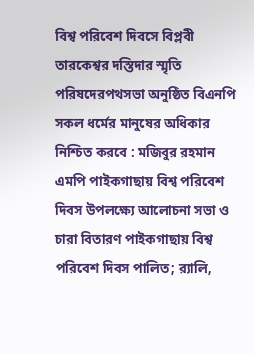বিশ্ব পরিবেশ দিবসে বিপ্লবী তারকেশ্বর দস্তিদার স্মৃতি পরিষদেরপথসভা অনুষ্ঠিত বিএনপি সকল ধর্মের মানুষের অধিকার নিশ্চিত করবে : মজিবুর রহমান এমপি পাইকগাছায় বিশ্ব পরিবেশ দিবস উপলক্ষ্যে আলোচনা সভা ও চারা বিতারণ পাইকগাছায় বিশ্ব পরিবেশ দিবস পালিত; র‍্যালি,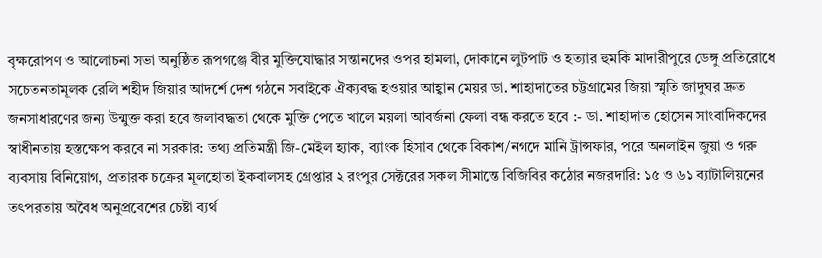বৃক্ষরোপণ ও আলোচনা সভা অনুষ্ঠিত রূপগঞ্জে বীর মুক্তিযোদ্ধার সন্তানদের ওপর হামলা, দোকানে লুটপাট ও হত্যার হুমকি মাদারীপুরে ডেঙ্গু প্রতিরোধে সচেতনতামূলক রেলি শহীদ জিয়ার আদর্শে দেশ গঠনে সবাইকে ঐক্যবদ্ধ হওয়ার আহ্বান মেয়র ডা. শাহাদাতের চট্টগ্রামের জিয়া স্মৃতি জাদুঘর দ্রুত জনসাধারণের জন্য উন্মুক্ত করা হবে জলাবদ্ধতা থেকে মুক্তি পেতে খালে ময়লা আবর্জনা ফেলা বন্ধ করতে হবে :- ডা. শাহাদাত হোসেন সাংবাদিকদের স্বাধীনতায় হস্তক্ষেপ করবে না সরকার: তথ্য প্রতিমন্ত্রী জি-মেইল হ্যাক, ব্যাংক হিসাব থেকে বিকাশ/নগদে মানি ট্রান্সফার, পরে অনলাইন জুয়া ও গরু ব্যবসায় বিনিয়োগ, প্রতারক চক্রের মূলহোতা ইকবালসহ গ্রেপ্তার ২ রংপুর সেক্টরের সকল সীমান্তে বিজিবির কঠোর নজরদারি: ১৫ ও ৬১ ব্যাটালিয়নের তৎপরতায় অবৈধ অনুপ্রবেশের চেষ্টা ব্যর্থ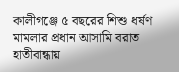কালীগঞ্জে ৫ বছরের শিশু ধর্ষণ মামলার প্রধান আসামি বরাত হাতীবান্ধায়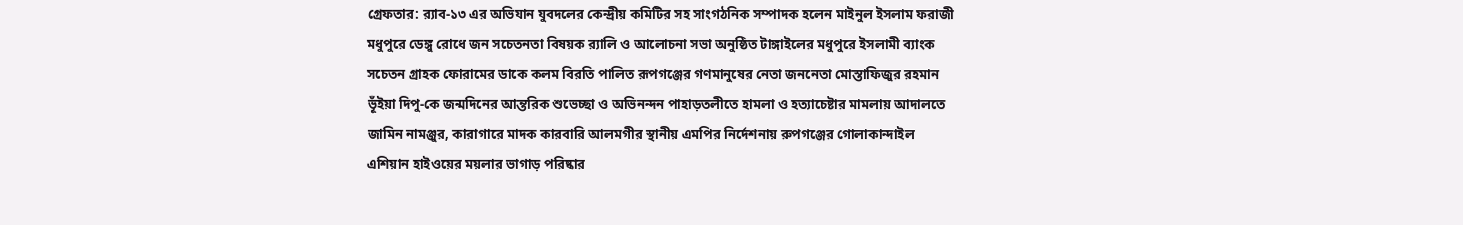গ্রেফতার: র‍্যাব-১৩ এর অভিযান যুবদলের কেন্দ্রীয় কমিটির সহ সাংগঠনিক সম্পাদক হলেন মাইনুল ইসলাম ফরাজী মধুপুরে ডেঙ্গু রোধে জন সচেতনতা বিষয়ক র‍্যালি ও আলোচনা সভা অনুষ্ঠিত টাঙ্গাইলের মধুপুরে ইসলামী ব্যাংক সচেতন গ্রাহক ফোরামের ডাকে কলম বিরতি পালিত রূপগঞ্জের গণমানুষের নেতা জননেতা মোস্তাফিজুর রহমান ভূঁইয়া দিপু-কে জন্মদিনের আন্তরিক শুভেচ্ছা ও অভিনন্দন পাহাড়তলীতে হামলা ও হত্যাচেষ্টার মামলায় আদালতে জামিন নামঞ্জুর, কারাগারে মাদক কারবারি আলমগীর স্থানীয় এমপির নির্দেশনায় রুপগঞ্জের গোলাকান্দাইল এশিয়ান হাইওয়ের ময়লার ভাগাড় পরিষ্কার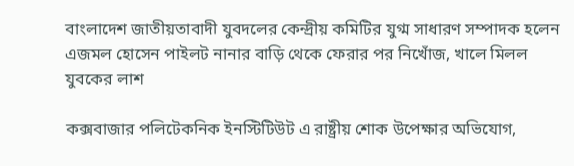বাংলাদেশ জাতীয়তাবাদী যুবদলের কেন্দ্রীয় কমিটির যুগ্ম সাধারণ সম্পাদক হলেন এজমল হোসেন পাইলট নানার বাড়ি থেকে ফেরার পর নিখোঁজ, খালে মিলল যুবকের লাশ

কক্সবাজার পলিটেকনিক ইনস্টিটিউট এ রাষ্ট্রীয় শোক উপেক্ষার অভিযোগ,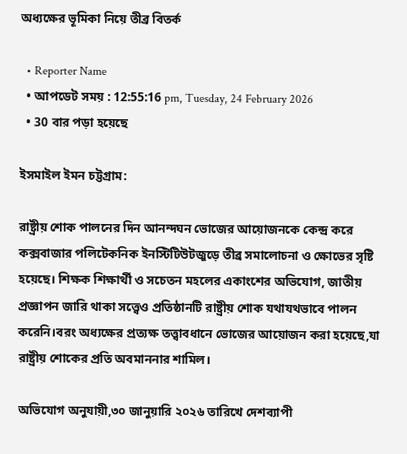অধ্যক্ষের ভূমিকা নিয়ে তীব্র বিতর্ক

  • Reporter Name
  • আপডেট সময় : 12:55:16 pm, Tuesday, 24 February 2026
  • 30 বার পড়া হয়েছে

ইসমাইল ইমন চট্টগ্রাম:

রাষ্ট্রীয় শোক পালনের দিন আনন্দঘন ভোজের আয়োজনকে কেন্দ্র করে কক্সবাজার পলিটেকনিক ইনস্টিটিউটজুড়ে তীব্র সমালোচনা ও ক্ষোভের সৃষ্টি হয়েছে। শিক্ষক শিক্ষার্থী ও সচেতন মহলের একাংশের অভিযোগ, জাতীয় প্রজ্ঞাপন জারি থাকা সত্ত্বেও প্রতিষ্ঠানটি রাষ্ট্রীয় শোক যথাযথভাবে পালন করেনি।বরং অধ্যক্ষের প্রত্যক্ষ তত্ত্বাবধানে ভোজের আয়োজন করা হয়েছে,যা রাষ্ট্রীয় শোকের প্রতি অবমাননার শামিল।

অভিযোগ অনুযায়ী,৩০ জানুয়ারি ২০২৬ তারিখে দেশব্যাপী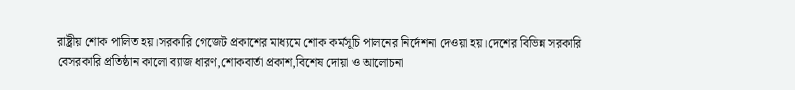রাষ্ট্রীয় শোক পালিত হয়।সরকারি গেজেট প্রকাশের মাধ্যমে শোক কর্মসূচি পালনের নির্দেশনা দেওয়া হয়।দেশের বিভিন্ন সরকারি বেসরকারি প্রতিষ্ঠান কালো ব্যাজ ধারণ,শোকবার্তা প্রকাশ,বিশেষ দোয়া ও আলোচনা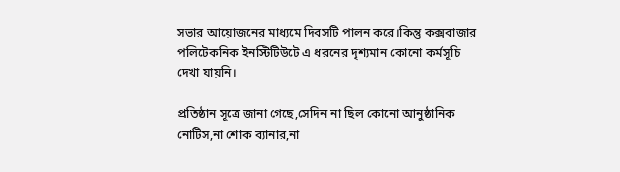সভার আয়োজনের মাধ্যমে দিবসটি পালন করে।কিন্তু কক্সবাজার পলিটেকনিক ইনস্টিটিউটে এ ধরনের দৃশ্যমান কোনো কর্মসূচি দেখা যায়নি।

প্রতিষ্ঠান সূত্রে জানা গেছে,সেদিন না ছিল কোনো আনুষ্ঠানিক নোটিস,না শোক ব্যানার,না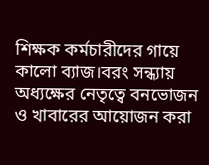শিক্ষক কর্মচারীদের গায়ে কালো ব্যাজ।বরং সন্ধ্যায় অধ্যক্ষের নেতৃত্বে বনভোজন ও খাবারের আয়োজন করা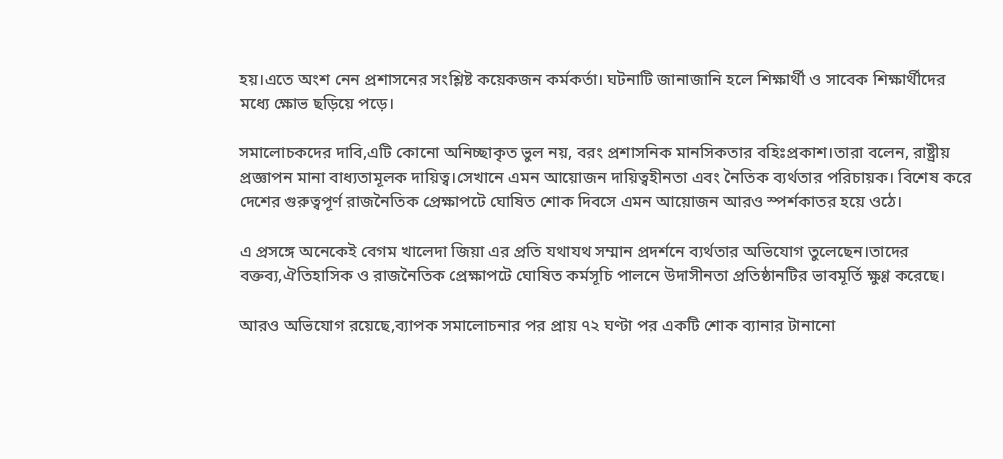হয়।এতে অংশ নেন প্রশাসনের সংশ্লিষ্ট কয়েকজন কর্মকর্তা। ঘটনাটি জানাজানি হলে শিক্ষার্থী ও সাবেক শিক্ষার্থীদের মধ্যে ক্ষোভ ছড়িয়ে পড়ে।

সমালোচকদের দাবি,এটি কোনো অনিচ্ছাকৃত ভুল নয়, বরং প্রশাসনিক মানসিকতার বহিঃপ্রকাশ।তারা বলেন, রাষ্ট্রীয় প্রজ্ঞাপন মানা বাধ্যতামূলক দায়িত্ব।সেখানে এমন আয়োজন দায়িত্বহীনতা এবং নৈতিক ব্যর্থতার পরিচায়ক। বিশেষ করে দেশের গুরুত্বপূর্ণ রাজনৈতিক প্রেক্ষাপটে ঘোষিত শোক দিবসে এমন আয়োজন আরও স্পর্শকাতর হয়ে ওঠে।

এ প্রসঙ্গে অনেকেই বেগম খালেদা জিয়া এর প্রতি যথাযথ সম্মান প্রদর্শনে ব্যর্থতার অভিযোগ তুলেছেন।তাদের বক্তব্য,ঐতিহাসিক ও রাজনৈতিক প্রেক্ষাপটে ঘোষিত কর্মসূচি পালনে উদাসীনতা প্রতিষ্ঠানটির ভাবমূর্তি ক্ষুণ্ণ করেছে।

আরও অভিযোগ রয়েছে,ব্যাপক সমালোচনার পর প্রায় ৭২ ঘণ্টা পর একটি শোক ব্যানার টানানো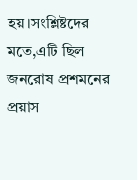হয়।সংশ্লিষ্টদের মতে,এটি ছিল জনরোষ প্রশমনের প্রয়াস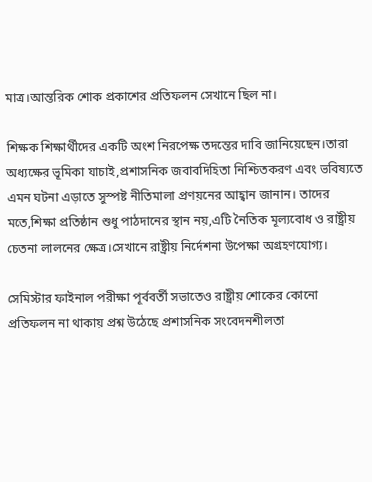মাত্র।আন্তরিক শোক প্রকাশের প্রতিফলন সেখানে ছিল না।

শিক্ষক শিক্ষার্থীদের একটি অংশ নিরপেক্ষ তদন্তের দাবি জানিয়েছেন।তারা অধ্যক্ষের ভূমিকা যাচাই,প্রশাসনিক জবাবদিহিতা নিশ্চিতকরণ এবং ভবিষ্যতে এমন ঘটনা এড়াতে সুস্পষ্ট নীতিমালা প্রণয়নের আহ্বান জানান। তাদের মতে,শিক্ষা প্রতিষ্ঠান শুধু পাঠদানের স্থান নয়,এটি নৈতিক মূল্যবোধ ও রাষ্ট্রীয় চেতনা লালনের ক্ষেত্র।সেখানে রাষ্ট্রীয় নির্দেশনা উপেক্ষা অগ্রহণযোগ্য।

সেমিস্টার ফাইনাল পরীক্ষা পূর্ববর্তী সভাতেও রাষ্ট্রীয় শোকের কোনো প্রতিফলন না থাকায় প্রশ্ন উঠেছে প্রশাসনিক সংবেদনশীলতা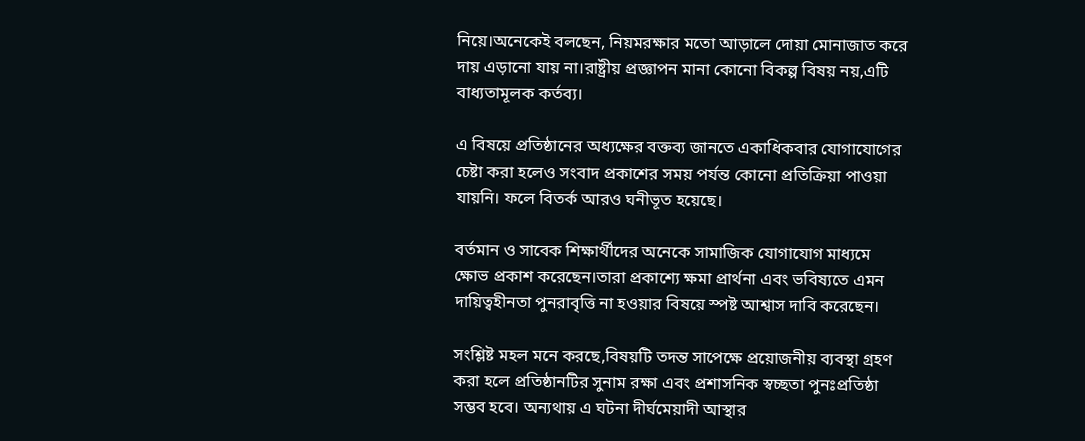নিয়ে।অনেকেই বলছেন, নিয়মরক্ষার মতো আড়ালে দোয়া মোনাজাত করে দায় এড়ানো যায় না।রাষ্ট্রীয় প্রজ্ঞাপন মানা কোনো বিকল্প বিষয় নয়,এটি বাধ্যতামূলক কর্তব্য।

এ বিষয়ে প্রতিষ্ঠানের অধ্যক্ষের বক্তব্য জানতে একাধিকবার যোগাযোগের চেষ্টা করা হলেও সংবাদ প্রকাশের সময় পর্যন্ত কোনো প্রতিক্রিয়া পাওয়া যায়নি। ফলে বিতর্ক আরও ঘনীভূত হয়েছে।

বর্তমান ও সাবেক শিক্ষার্থীদের অনেকে সামাজিক যোগাযোগ মাধ্যমে ক্ষোভ প্রকাশ করেছেন।তারা প্রকাশ্যে ক্ষমা প্রার্থনা এবং ভবিষ্যতে এমন দায়িত্বহীনতা পুনরাবৃত্তি না হওয়ার বিষয়ে স্পষ্ট আশ্বাস দাবি করেছেন।

সংশ্লিষ্ট মহল মনে করছে,বিষয়টি তদন্ত সাপেক্ষে প্রয়োজনীয় ব্যবস্থা গ্রহণ করা হলে প্রতিষ্ঠানটির সুনাম রক্ষা এবং প্রশাসনিক স্বচ্ছতা পুনঃপ্রতিষ্ঠা সম্ভব হবে। অন্যথায় এ ঘটনা দীর্ঘমেয়াদী আস্থার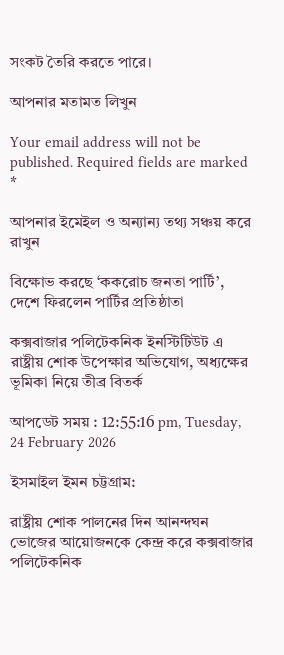সংকট তৈরি করতে পারে।

আপনার মতামত লিখুন

Your email address will not be published. Required fields are marked *

আপনার ইমেইল ও অন্যান্য তথ্য সঞ্চয় করে রাখুন

বিক্ষোভ করছে ‘ককরোচ জনতা পার্টি’, দেশে ফিরলেন পার্টির প্রতিষ্ঠাতা

কক্সবাজার পলিটেকনিক ইনস্টিটিউট এ রাষ্ট্রীয় শোক উপেক্ষার অভিযোগ, অধ্যক্ষের ভূমিকা নিয়ে তীব্র বিতর্ক

আপডেট সময় : 12:55:16 pm, Tuesday, 24 February 2026

ইসমাইল ইমন চট্টগ্রাম:

রাষ্ট্রীয় শোক পালনের দিন আনন্দঘন ভোজের আয়োজনকে কেন্দ্র করে কক্সবাজার পলিটেকনিক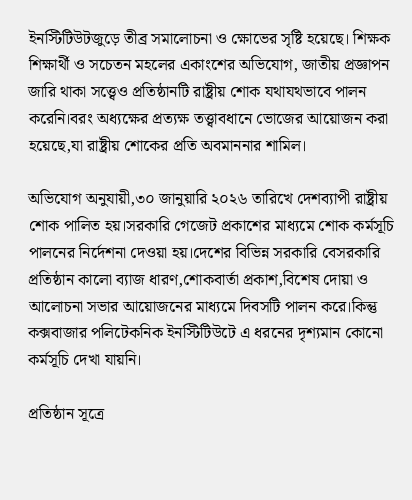ইনস্টিটিউটজুড়ে তীব্র সমালোচনা ও ক্ষোভের সৃষ্টি হয়েছে। শিক্ষক শিক্ষার্থী ও সচেতন মহলের একাংশের অভিযোগ, জাতীয় প্রজ্ঞাপন জারি থাকা সত্ত্বেও প্রতিষ্ঠানটি রাষ্ট্রীয় শোক যথাযথভাবে পালন করেনি।বরং অধ্যক্ষের প্রত্যক্ষ তত্ত্বাবধানে ভোজের আয়োজন করা হয়েছে,যা রাষ্ট্রীয় শোকের প্রতি অবমাননার শামিল।

অভিযোগ অনুযায়ী,৩০ জানুয়ারি ২০২৬ তারিখে দেশব্যাপী রাষ্ট্রীয় শোক পালিত হয়।সরকারি গেজেট প্রকাশের মাধ্যমে শোক কর্মসূচি পালনের নির্দেশনা দেওয়া হয়।দেশের বিভিন্ন সরকারি বেসরকারি প্রতিষ্ঠান কালো ব্যাজ ধারণ,শোকবার্তা প্রকাশ,বিশেষ দোয়া ও আলোচনা সভার আয়োজনের মাধ্যমে দিবসটি পালন করে।কিন্তু কক্সবাজার পলিটেকনিক ইনস্টিটিউটে এ ধরনের দৃশ্যমান কোনো কর্মসূচি দেখা যায়নি।

প্রতিষ্ঠান সূত্রে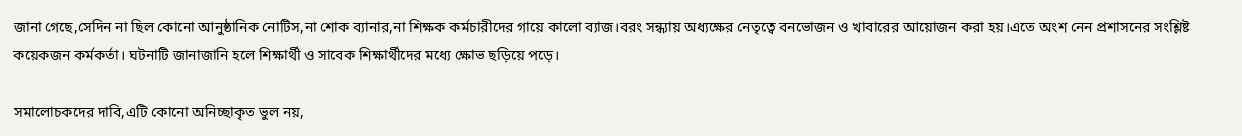জানা গেছে,সেদিন না ছিল কোনো আনুষ্ঠানিক নোটিস,না শোক ব্যানার,না শিক্ষক কর্মচারীদের গায়ে কালো ব্যাজ।বরং সন্ধ্যায় অধ্যক্ষের নেতৃত্বে বনভোজন ও খাবারের আয়োজন করা হয়।এতে অংশ নেন প্রশাসনের সংশ্লিষ্ট কয়েকজন কর্মকর্তা। ঘটনাটি জানাজানি হলে শিক্ষার্থী ও সাবেক শিক্ষার্থীদের মধ্যে ক্ষোভ ছড়িয়ে পড়ে।

সমালোচকদের দাবি,এটি কোনো অনিচ্ছাকৃত ভুল নয়,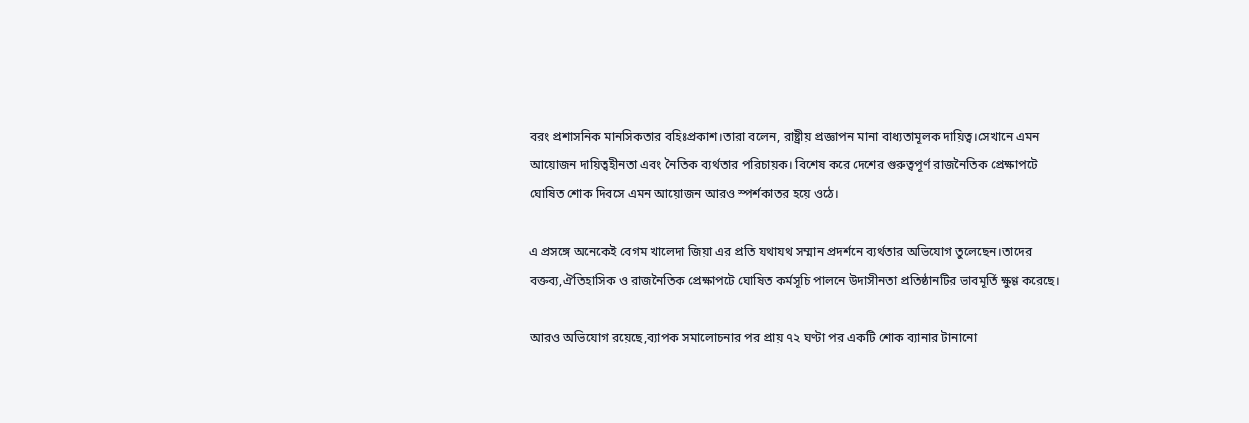বরং প্রশাসনিক মানসিকতার বহিঃপ্রকাশ।তারা বলেন, রাষ্ট্রীয় প্রজ্ঞাপন মানা বাধ্যতামূলক দায়িত্ব।সেখানে এমন আয়োজন দায়িত্বহীনতা এবং নৈতিক ব্যর্থতার পরিচায়ক। বিশেষ করে দেশের গুরুত্বপূর্ণ রাজনৈতিক প্রেক্ষাপটে ঘোষিত শোক দিবসে এমন আয়োজন আরও স্পর্শকাতর হয়ে ওঠে।

এ প্রসঙ্গে অনেকেই বেগম খালেদা জিয়া এর প্রতি যথাযথ সম্মান প্রদর্শনে ব্যর্থতার অভিযোগ তুলেছেন।তাদের বক্তব্য,ঐতিহাসিক ও রাজনৈতিক প্রেক্ষাপটে ঘোষিত কর্মসূচি পালনে উদাসীনতা প্রতিষ্ঠানটির ভাবমূর্তি ক্ষুণ্ণ করেছে।

আরও অভিযোগ রয়েছে,ব্যাপক সমালোচনার পর প্রায় ৭২ ঘণ্টা পর একটি শোক ব্যানার টানানো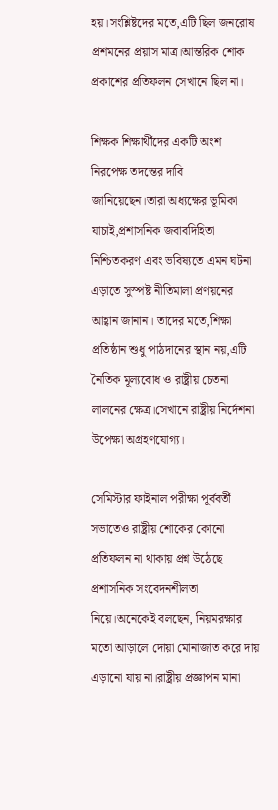হয়।সংশ্লিষ্টদের মতে,এটি ছিল জনরোষ প্রশমনের প্রয়াস মাত্র।আন্তরিক শোক প্রকাশের প্রতিফলন সেখানে ছিল না।

শিক্ষক শিক্ষার্থীদের একটি অংশ নিরপেক্ষ তদন্তের দাবি জানিয়েছেন।তারা অধ্যক্ষের ভূমিকা যাচাই,প্রশাসনিক জবাবদিহিতা নিশ্চিতকরণ এবং ভবিষ্যতে এমন ঘটনা এড়াতে সুস্পষ্ট নীতিমালা প্রণয়নের আহ্বান জানান। তাদের মতে,শিক্ষা প্রতিষ্ঠান শুধু পাঠদানের স্থান নয়,এটি নৈতিক মূল্যবোধ ও রাষ্ট্রীয় চেতনা লালনের ক্ষেত্র।সেখানে রাষ্ট্রীয় নির্দেশনা উপেক্ষা অগ্রহণযোগ্য।

সেমিস্টার ফাইনাল পরীক্ষা পূর্ববর্তী সভাতেও রাষ্ট্রীয় শোকের কোনো প্রতিফলন না থাকায় প্রশ্ন উঠেছে প্রশাসনিক সংবেদনশীলতা নিয়ে।অনেকেই বলছেন, নিয়মরক্ষার মতো আড়ালে দোয়া মোনাজাত করে দায় এড়ানো যায় না।রাষ্ট্রীয় প্রজ্ঞাপন মানা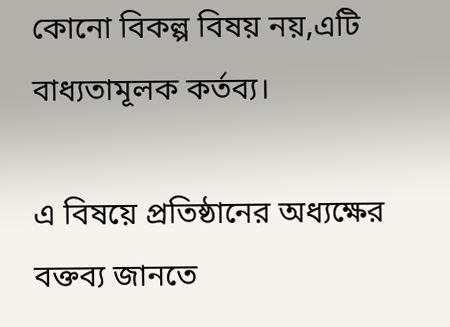কোনো বিকল্প বিষয় নয়,এটি বাধ্যতামূলক কর্তব্য।

এ বিষয়ে প্রতিষ্ঠানের অধ্যক্ষের বক্তব্য জানতে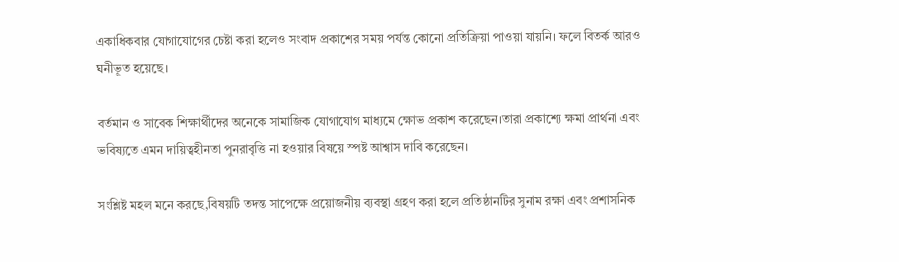একাধিকবার যোগাযোগের চেষ্টা করা হলেও সংবাদ প্রকাশের সময় পর্যন্ত কোনো প্রতিক্রিয়া পাওয়া যায়নি। ফলে বিতর্ক আরও ঘনীভূত হয়েছে।

বর্তমান ও সাবেক শিক্ষার্থীদের অনেকে সামাজিক যোগাযোগ মাধ্যমে ক্ষোভ প্রকাশ করেছেন।তারা প্রকাশ্যে ক্ষমা প্রার্থনা এবং ভবিষ্যতে এমন দায়িত্বহীনতা পুনরাবৃত্তি না হওয়ার বিষয়ে স্পষ্ট আশ্বাস দাবি করেছেন।

সংশ্লিষ্ট মহল মনে করছে,বিষয়টি তদন্ত সাপেক্ষে প্রয়োজনীয় ব্যবস্থা গ্রহণ করা হলে প্রতিষ্ঠানটির সুনাম রক্ষা এবং প্রশাসনিক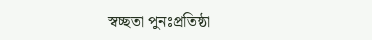স্বচ্ছতা পুনঃপ্রতিষ্ঠা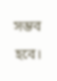সম্ভব হবে।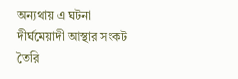অন্যথায় এ ঘটনা দীর্ঘমেয়াদী আস্থার সংকট তৈরি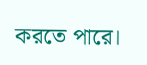করতে পারে।